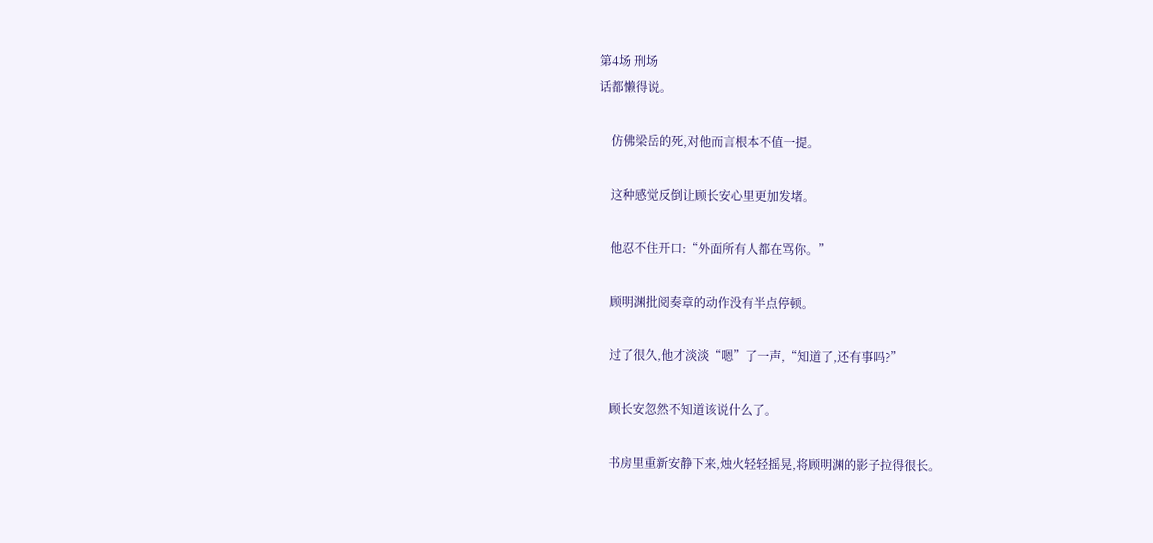第4场 刑场
话都懒得说。

    仿佛梁岳的死,对他而言根本不值一提。

    这种感觉反倒让顾长安心里更加发堵。

    他忍不住开口:“外面所有人都在骂你。”

    顾明渊批阅奏章的动作没有半点停顿。

    过了很久,他才淡淡“嗯”了一声,“知道了,还有事吗?”

    顾长安忽然不知道该说什么了。

    书房里重新安静下来,烛火轻轻摇晃,将顾明渊的影子拉得很长。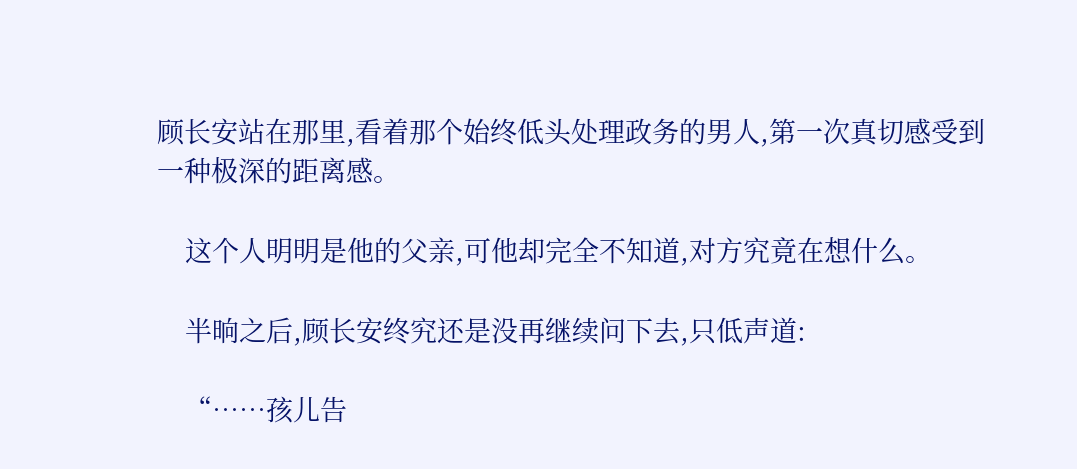顾长安站在那里,看着那个始终低头处理政务的男人,第一次真切感受到一种极深的距离感。

    这个人明明是他的父亲,可他却完全不知道,对方究竟在想什么。

    半晌之后,顾长安终究还是没再继续问下去,只低声道:

    “……孩儿告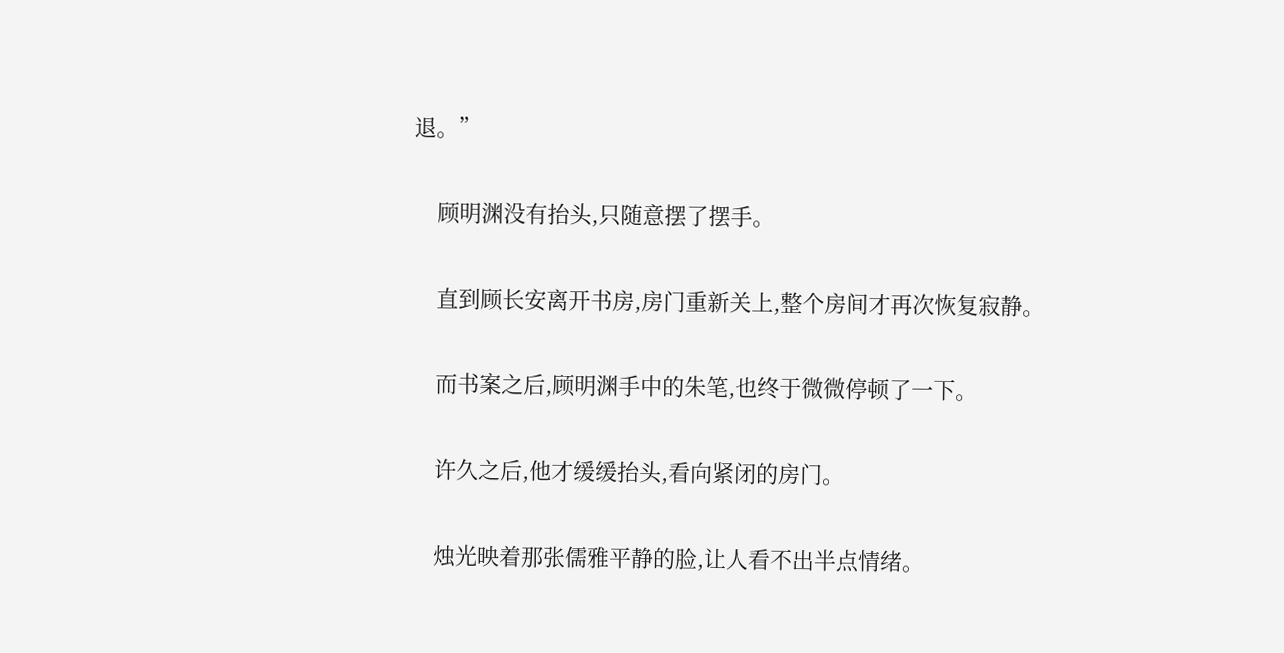退。”

    顾明渊没有抬头,只随意摆了摆手。

    直到顾长安离开书房,房门重新关上,整个房间才再次恢复寂静。

    而书案之后,顾明渊手中的朱笔,也终于微微停顿了一下。

    许久之后,他才缓缓抬头,看向紧闭的房门。

    烛光映着那张儒雅平静的脸,让人看不出半点情绪。